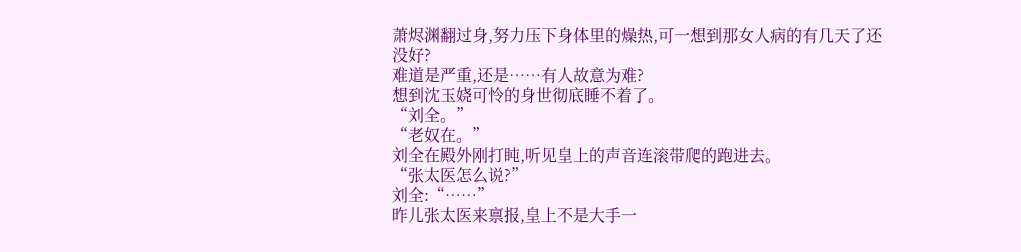萧烬渊翻过身,努力压下身体里的燥热,可一想到那女人病的有几天了还没好?
难道是严重,还是……有人故意为难?
想到沈玉娆可怜的身世彻底睡不着了。
“刘全。”
“老奴在。”
刘全在殿外刚打盹,听见皇上的声音连滚带爬的跑进去。
“张太医怎么说?”
刘全:“……”
昨儿张太医来禀报,皇上不是大手一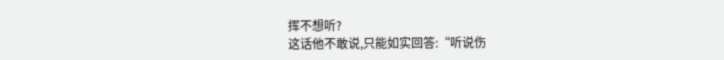挥不想听?
这话他不敢说,只能如实回答:“听说伤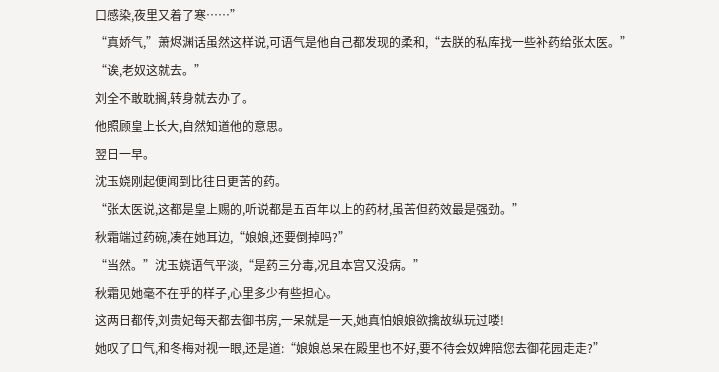口感染,夜里又着了寒……”
“真娇气,”萧烬渊话虽然这样说,可语气是他自己都发现的柔和,“去朕的私库找一些补药给张太医。”
“诶,老奴这就去。”
刘全不敢耽搁,转身就去办了。
他照顾皇上长大,自然知道他的意思。
翌日一早。
沈玉娆刚起便闻到比往日更苦的药。
“张太医说,这都是皇上赐的,听说都是五百年以上的药材,虽苦但药效最是强劲。”
秋霜端过药碗,凑在她耳边,“娘娘,还要倒掉吗?”
“当然。”沈玉娆语气平淡,“是药三分毒,况且本宫又没病。”
秋霜见她毫不在乎的样子,心里多少有些担心。
这两日都传,刘贵妃每天都去御书房,一呆就是一天,她真怕娘娘欲擒故纵玩过喽!
她叹了口气,和冬梅对视一眼,还是道:“娘娘总呆在殿里也不好,要不待会奴婢陪您去御花园走走?”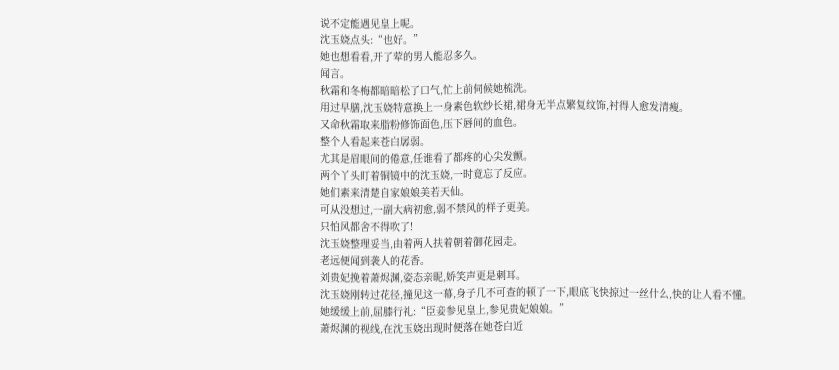说不定能遇见皇上呢。
沈玉娆点头:“也好。”
她也想看看,开了荤的男人能忍多久。
闻言。
秋霜和冬梅都暗暗松了口气,忙上前伺候她梳洗。
用过早膳,沈玉娆特意换上一身素色软纱长裙,裙身无半点繁复纹饰,衬得人愈发清瘦。
又命秋霜取来脂粉修饰面色,压下唇间的血色。
整个人看起来苍白孱弱。
尤其是眉眼间的倦意,任谁看了都疼的心尖发颤。
两个丫头盯着铜镜中的沈玉娆,一时竟忘了反应。
她们素来清楚自家娘娘美若天仙。
可从没想过,一副大病初愈,弱不禁风的样子更美。
只怕风都舍不得吹了!
沈玉娆整理妥当,由着两人扶着朝着御花园走。
老远便闻到袭人的花香。
刘贵妃挽着萧烬渊,姿态亲昵,娇笑声更是刺耳。
沈玉娆刚转过花径,撞见这一幕,身子几不可查的顿了一下,眼底飞快掠过一丝什么,快的让人看不懂。
她缓缓上前,屈膝行礼:“臣妾参见皇上,参见贵妃娘娘。”
萧烬渊的视线,在沈玉娆出现时便落在她苍白近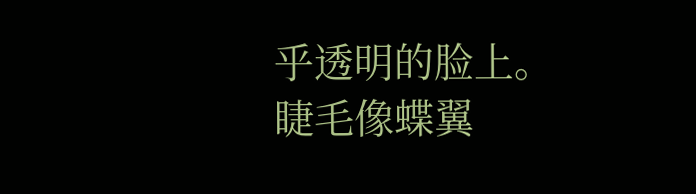乎透明的脸上。
睫毛像蝶翼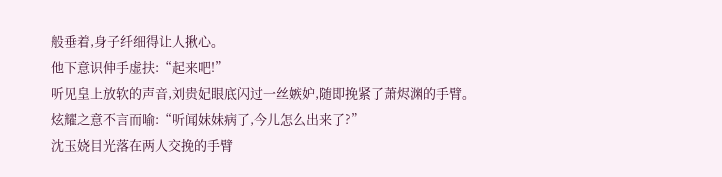般垂着,身子纤细得让人揪心。
他下意识伸手虚扶:“起来吧!”
听见皇上放软的声音,刘贵妃眼底闪过一丝嫉妒,随即挽紧了萧烬渊的手臂。
炫耀之意不言而喻:“听闻妹妹病了,今儿怎么出来了?”
沈玉娆目光落在两人交挽的手臂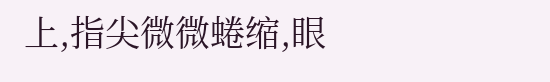上,指尖微微蜷缩,眼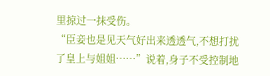里掠过一抹受伤。
“臣妾也是见天气好出来透透气,不想打扰了皇上与姐姐……”说着,身子不受控制地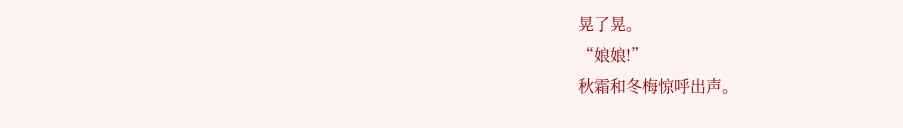晃了晃。
“娘娘!”
秋霜和冬梅惊呼出声。